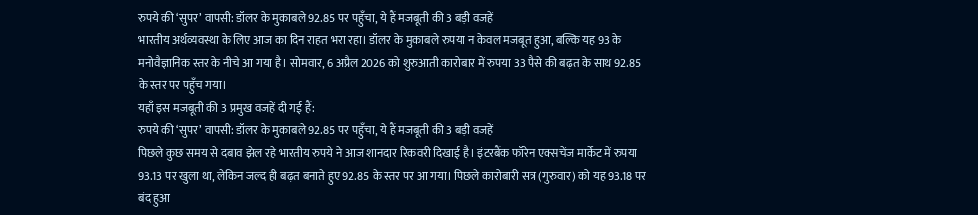रुपये की ‘सुपर’ वापसी: डॉलर के मुकाबले 92.85 पर पहुँचा, ये हैं मजबूती की 3 बड़ी वजहें
भारतीय अर्थव्यवस्था के लिए आज का दिन राहत भरा रहा। डॉलर के मुकाबले रुपया न केवल मजबूत हुआ, बल्कि यह 93 के मनोवैज्ञानिक स्तर के नीचे आ गया है। सोमवार, 6 अप्रैल 2026 को शुरुआती कारोबार में रुपया 33 पैसे की बढ़त के साथ 92.85 के स्तर पर पहुँच गया।
यहाँ इस मजबूती की 3 प्रमुख वजहें दी गई हैं:
रुपये की ‘सुपर’ वापसी: डॉलर के मुकाबले 92.85 पर पहुँचा, ये हैं मजबूती की 3 बड़ी वजहें
पिछले कुछ समय से दबाव झेल रहे भारतीय रुपये ने आज शानदार रिकवरी दिखाई है। इंटरबैंक फॉरेन एक्सचेंज मार्केट में रुपया 93.13 पर खुला था, लेकिन जल्द ही बढ़त बनाते हुए 92.85 के स्तर पर आ गया। पिछले कारोबारी सत्र (गुरुवार) को यह 93.18 पर बंद हुआ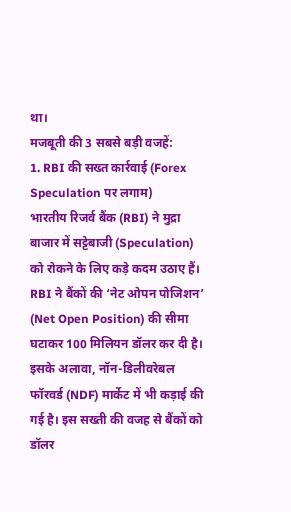था।
मजबूती की 3 सबसे बड़ी वजहें:
1. RBI की सख्त कार्रवाई (Forex Speculation पर लगाम)
भारतीय रिजर्व बैंक (RBI) ने मुद्रा बाजार में सट्टेबाजी (Speculation) को रोकने के लिए कड़े कदम उठाए हैं। RBI ने बैंकों की ‘नेट ओपन पोजिशन’ (Net Open Position) की सीमा घटाकर 100 मिलियन डॉलर कर दी है। इसके अलावा, नॉन-डिलीवरेबल फॉरवर्ड (NDF) मार्केट में भी कड़ाई की गई है। इस सख्ती की वजह से बैंकों को डॉलर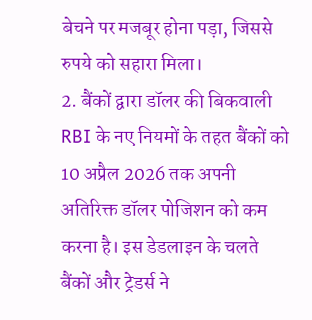बेचने पर मजबूर होना पड़ा, जिससे रुपये को सहारा मिला।
2. बैंकों द्वारा डॉलर की बिकवाली
RBI के नए नियमों के तहत बैंकों को 10 अप्रैल 2026 तक अपनी अतिरिक्त डॉलर पोजिशन को कम करना है। इस डेडलाइन के चलते बैंकों और ट्रेडर्स ने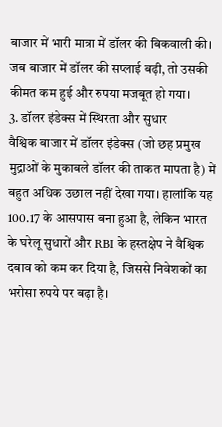बाजार में भारी मात्रा में डॉलर की बिकवाली की। जब बाजार में डॉलर की सप्लाई बढ़ी, तो उसकी कीमत कम हुई और रुपया मजबूत हो गया।
3. डॉलर इंडेक्स में स्थिरता और सुधार
वैश्विक बाजार में डॉलर इंडेक्स (जो छह प्रमुख मुद्राओं के मुकाबले डॉलर की ताकत मापता है) में बहुत अधिक उछाल नहीं देखा गया। हालांकि यह 100.17 के आसपास बना हुआ है, लेकिन भारत के घरेलू सुधारों और RBI के हस्तक्षेप ने वैश्विक दबाव को कम कर दिया है, जिससे निवेशकों का भरोसा रुपये पर बढ़ा है।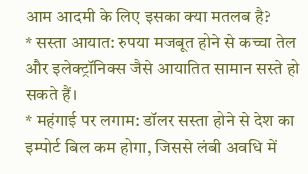आम आदमी के लिए इसका क्या मतलब है?
* सस्ता आयात: रुपया मजबूत होने से कच्चा तेल और इलेक्ट्रॉनिक्स जैसे आयातित सामान सस्ते हो सकते हैं।
* महंगाई पर लगाम: डॉलर सस्ता होने से देश का इम्पोर्ट बिल कम होगा, जिससे लंबी अवधि में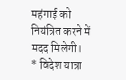महंगाई को नियंत्रित करने में मदद मिलेगी।
* विदेश यात्रा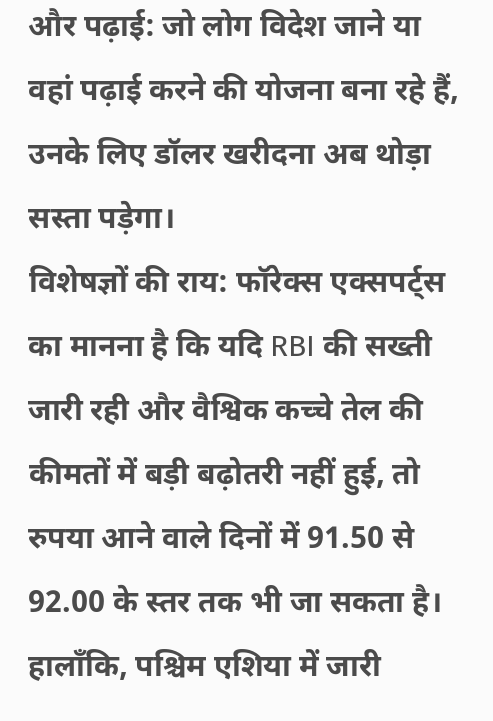और पढ़ाई: जो लोग विदेश जाने या वहां पढ़ाई करने की योजना बना रहे हैं, उनके लिए डॉलर खरीदना अब थोड़ा सस्ता पड़ेगा।
विशेषज्ञों की राय: फॉरेक्स एक्सपर्ट्स का मानना है कि यदि RBI की सख्ती जारी रही और वैश्विक कच्चे तेल की कीमतों में बड़ी बढ़ोतरी नहीं हुई, तो रुपया आने वाले दिनों में 91.50 से 92.00 के स्तर तक भी जा सकता है। हालाँकि, पश्चिम एशिया में जारी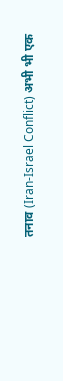तनाव (Iran-Israel Conflict) अभी भी एक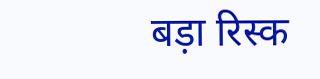बड़ा रिस्क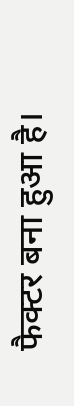फैक्टर बना हुआ है।